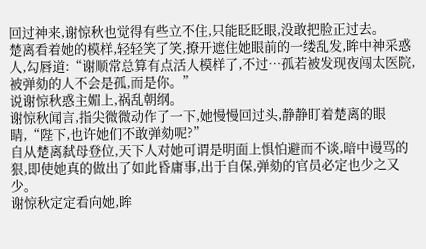回过神来,谢惊秋也觉得有些立不住,只能眨眨眼,没敢把脸正过去。
楚离看着她的模样,轻轻笑了笑,撩开遮住她眼前的一缕乱发,眸中神采惑人,勾唇道:“谢顺常总算有点活人模样了,不过…孤若被发现夜闯太医院,被弹劾的人不会是孤,而是你。”
说谢惊秋惑主媚上,祸乱朝纲。
谢惊秋闻言,指尖微微动作了一下,她慢慢回过头,静静盯着楚离的眼睛,“陛下,也许她们不敢弹劾呢?”
自从楚离弑母登位,天下人对她可谓是明面上惧怕避而不谈,暗中谩骂的狠,即使她真的做出了如此昏庸事,出于自保,弹劾的官员必定也少之又少。
谢惊秋定定看向她,眸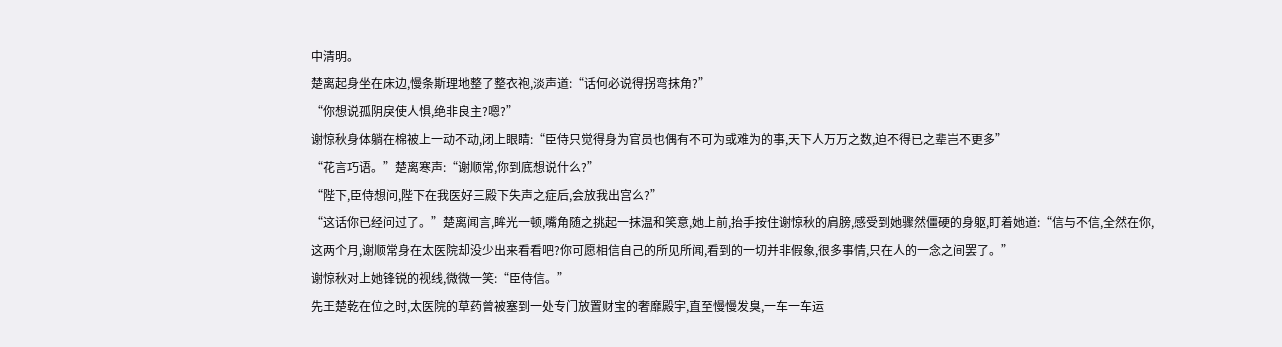中清明。
楚离起身坐在床边,慢条斯理地整了整衣袍,淡声道:“话何必说得拐弯抹角?”
“你想说孤阴戾使人惧,绝非良主?嗯?”
谢惊秋身体躺在棉被上一动不动,闭上眼睛:“臣侍只觉得身为官员也偶有不可为或难为的事,天下人万万之数,迫不得已之辈岂不更多”
“花言巧语。”楚离寒声:“谢顺常,你到底想说什么?”
“陛下,臣侍想问,陛下在我医好三殿下失声之症后,会放我出宫么?”
“这话你已经问过了。”楚离闻言,眸光一顿,嘴角随之挑起一抹温和笑意,她上前,抬手按住谢惊秋的肩膀,感受到她骤然僵硬的身躯,盯着她道:“信与不信,全然在你,这两个月,谢顺常身在太医院却没少出来看看吧?你可愿相信自己的所见所闻,看到的一切并非假象,很多事情,只在人的一念之间罢了。”
谢惊秋对上她锋锐的视线,微微一笑:“臣侍信。”
先王楚乾在位之时,太医院的草药曾被塞到一处专门放置财宝的奢靡殿宇,直至慢慢发臭,一车一车运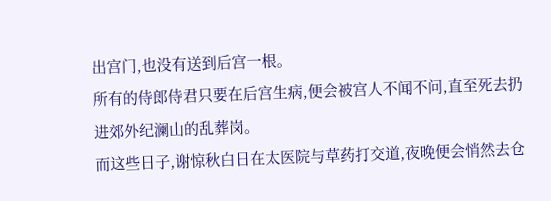出宫门,也没有送到后宫一根。
所有的侍郎侍君只要在后宫生病,便会被宫人不闻不问,直至死去扔进郊外纪澜山的乱葬岗。
而这些日子,谢惊秋白日在太医院与草药打交道,夜晚便会悄然去仓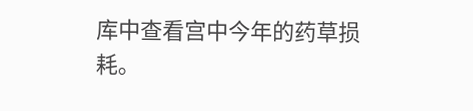库中查看宫中今年的药草损耗。